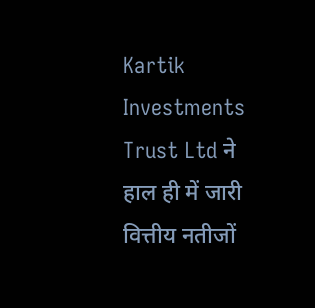Kartik Investments Trust Ltd ने हाल ही में जारी वित्तीय नतीजों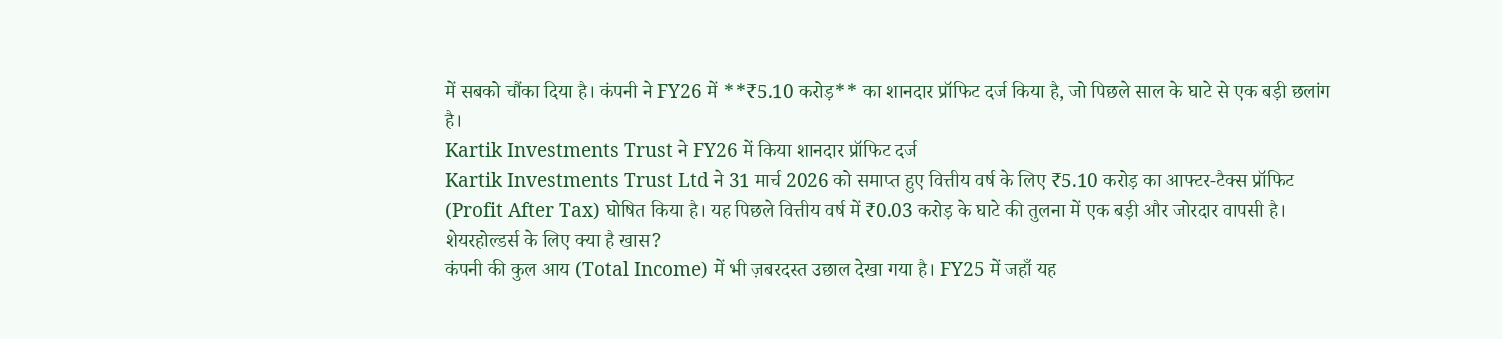में सबको चौंका दिया है। कंपनी ने FY26 में **₹5.10 करोड़** का शानदार प्रॉफिट दर्ज किया है, जो पिछले साल के घाटे से एक बड़ी छलांग है।
Kartik Investments Trust ने FY26 में किया शानदार प्रॉफिट दर्ज
Kartik Investments Trust Ltd ने 31 मार्च 2026 को समाप्त हुए वित्तीय वर्ष के लिए ₹5.10 करोड़ का आफ्टर-टैक्स प्रॉफिट (Profit After Tax) घोषित किया है। यह पिछले वित्तीय वर्ष में ₹0.03 करोड़ के घाटे की तुलना में एक बड़ी और जोरदार वापसी है।
शेयरहोल्डर्स के लिए क्या है खास?
कंपनी की कुल आय (Total Income) में भी ज़बरदस्त उछाल देखा गया है। FY25 में जहाँ यह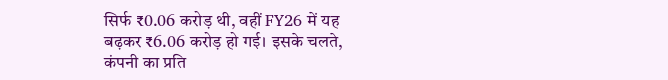सिर्फ ₹0.06 करोड़ थी, वहीं FY26 में यह बढ़कर ₹6.06 करोड़ हो गई। इसके चलते, कंपनी का प्रति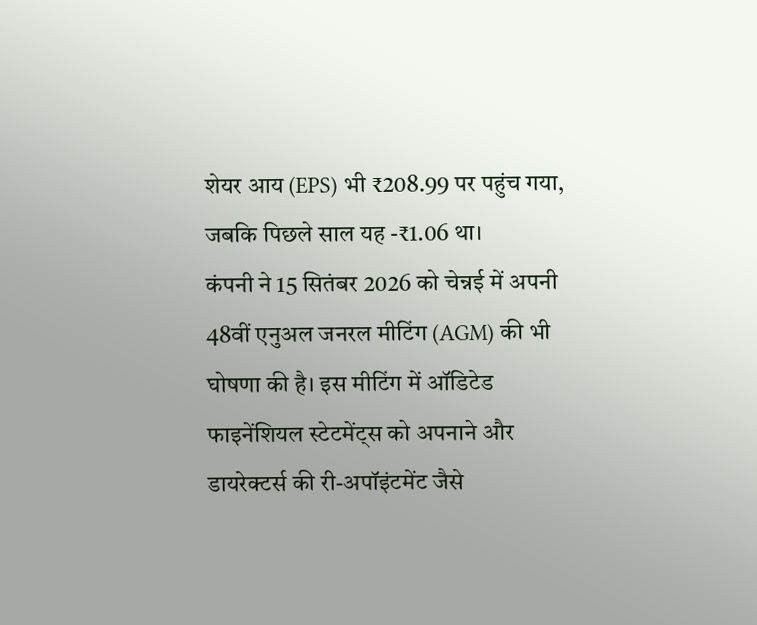शेयर आय (EPS) भी ₹208.99 पर पहुंच गया, जबकि पिछले साल यह -₹1.06 था।
कंपनी ने 15 सितंबर 2026 को चेन्नई में अपनी 48वीं एनुअल जनरल मीटिंग (AGM) की भी घोषणा की है। इस मीटिंग में ऑडिटेड फाइनेंशियल स्टेटमेंट्स को अपनाने और डायरेक्टर्स की री-अपॉइंटमेंट जैसे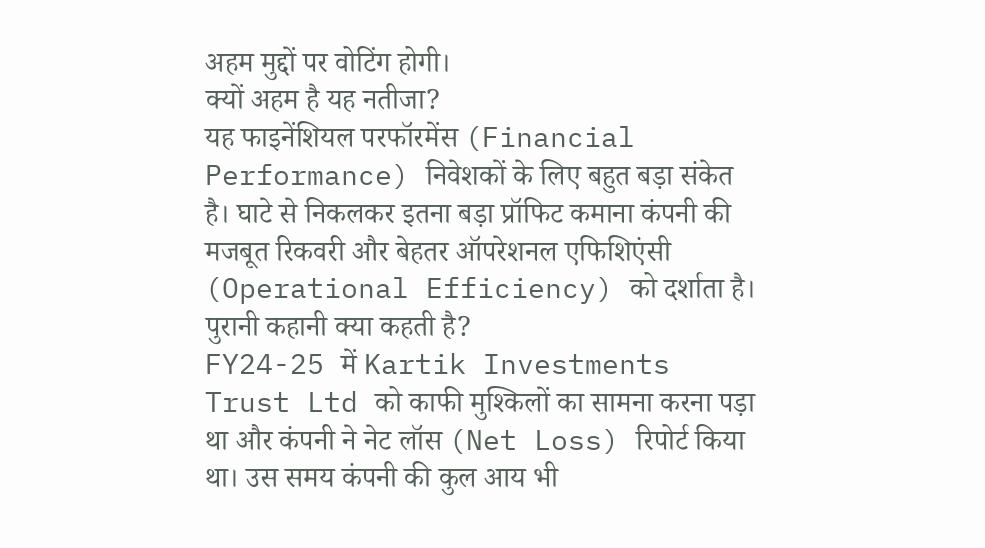अहम मुद्दों पर वोटिंग होगी।
क्यों अहम है यह नतीजा?
यह फाइनेंशियल परफॉरमेंस (Financial Performance) निवेशकों के लिए बहुत बड़ा संकेत है। घाटे से निकलकर इतना बड़ा प्रॉफिट कमाना कंपनी की मजबूत रिकवरी और बेहतर ऑपरेशनल एफिशिएंसी (Operational Efficiency) को दर्शाता है।
पुरानी कहानी क्या कहती है?
FY24-25 में Kartik Investments Trust Ltd को काफी मुश्किलों का सामना करना पड़ा था और कंपनी ने नेट लॉस (Net Loss) रिपोर्ट किया था। उस समय कंपनी की कुल आय भी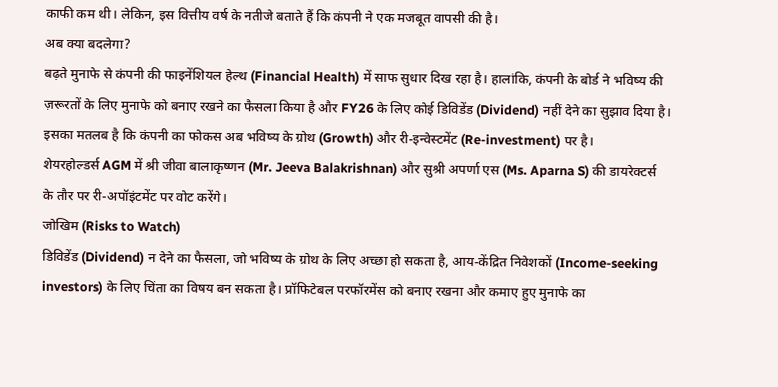काफी कम थी। लेकिन, इस वित्तीय वर्ष के नतीजे बताते हैं कि कंपनी ने एक मजबूत वापसी की है।
अब क्या बदलेगा?
बढ़ते मुनाफे से कंपनी की फाइनेंशियल हेल्थ (Financial Health) में साफ सुधार दिख रहा है। हालांकि, कंपनी के बोर्ड ने भविष्य की ज़रूरतों के लिए मुनाफे को बनाए रखने का फैसला किया है और FY26 के लिए कोई डिविडेंड (Dividend) नहीं देने का सुझाव दिया है। इसका मतलब है कि कंपनी का फोकस अब भविष्य के ग्रोथ (Growth) और री-इन्वेस्टमेंट (Re-investment) पर है।
शेयरहोल्डर्स AGM में श्री जीवा बालाकृष्णन (Mr. Jeeva Balakrishnan) और सुश्री अपर्णा एस (Ms. Aparna S) की डायरेक्टर्स के तौर पर री-अपॉइंटमेंट पर वोट करेंगे।
जोखिम (Risks to Watch)
डिविडेंड (Dividend) न देने का फैसला, जो भविष्य के ग्रोथ के लिए अच्छा हो सकता है, आय-केंद्रित निवेशकों (Income-seeking investors) के लिए चिंता का विषय बन सकता है। प्रॉफिटेबल परफॉरमेंस को बनाए रखना और कमाए हुए मुनाफे का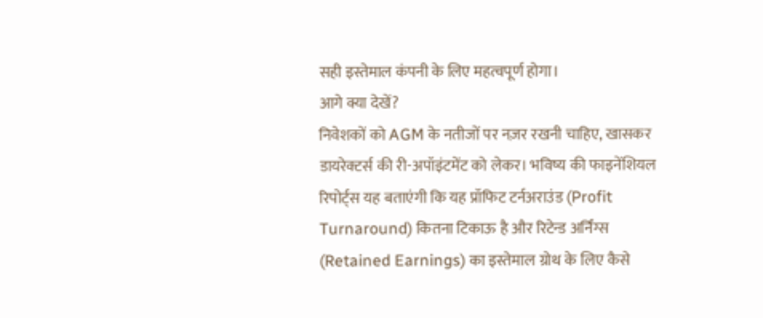सही इस्तेमाल कंपनी के लिए महत्वपूर्ण होगा।
आगे क्या देखें?
निवेशकों को AGM के नतीजों पर नज़र रखनी चाहिए, खासकर डायरेक्टर्स की री-अपॉइंटमेंट को लेकर। भविष्य की फाइनेंशियल रिपोर्ट्स यह बताएंगी कि यह प्रॉफिट टर्नअराउंड (Profit Turnaround) कितना टिकाऊ है और रिटेन्ड अर्निंग्स (Retained Earnings) का इस्तेमाल ग्रोथ के लिए कैसे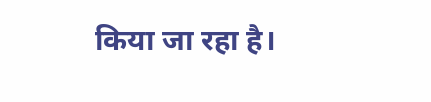किया जा रहा है।